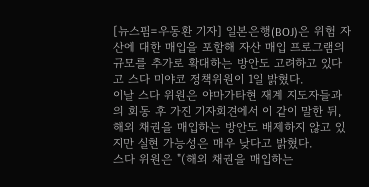[뉴스핌=우동환 기자] 일본은행(BOJ)은 위험 자산에 대한 매입을 포함해 자산 매입 프로그램의 규모를 추가로 확대하는 방안도 고려하고 있다고 스다 미야코 정책위원이 1일 밝혔다.
이날 스다 위원은 야마가타현 재계 지도자들과의 회동 후 가진 기자회견에서 이 같이 말한 뒤, 해외 채권을 매입하는 방안도 배제하지 않고 있지만 실현 가능성은 매우 낮다고 밝혔다.
스다 위원은 "(해외 채권을 매입하는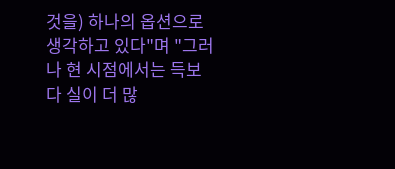것을) 하나의 옵션으로 생각하고 있다"며 "그러나 현 시점에서는 득보다 실이 더 많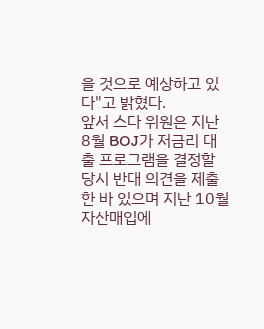을 것으로 예상하고 있다"고 밝혔다.
앞서 스다 위원은 지난 8월 BOJ가 저금리 대출 프로그램을 결정할 당시 반대 의견을 제출한 바 있으며 지난 10월 자산매입에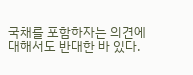국채를 포함하자는 의견에 대해서도 반대한 바 있다.